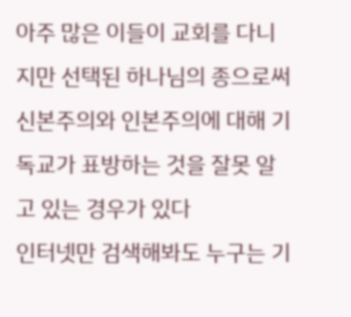아주 많은 이들이 교회를 다니지만 선택된 하나님의 종으로써 신본주의와 인본주의에 대해 기독교가 표방하는 것을 잘못 알고 있는 경우가 있다
인터넷만 검색해봐도 누구는 기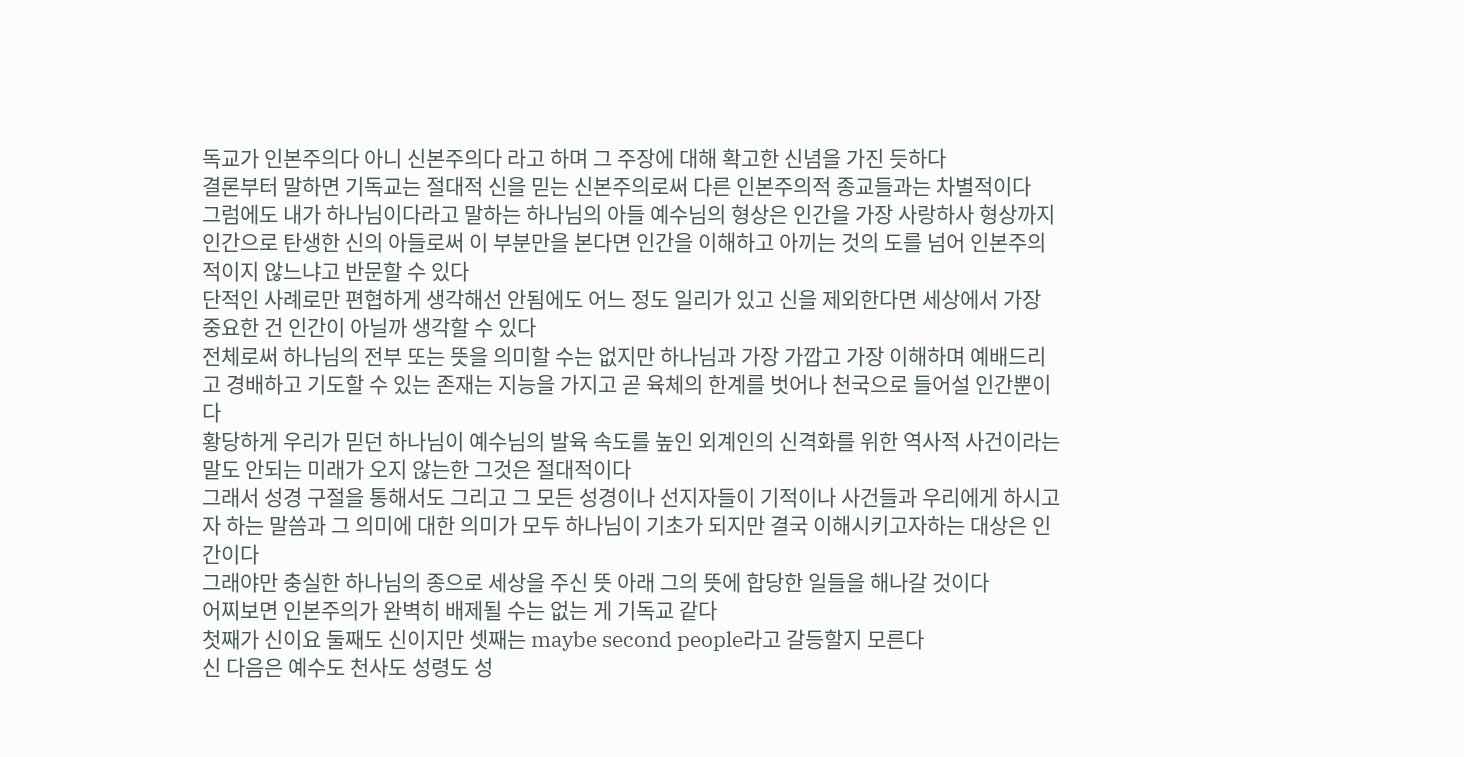독교가 인본주의다 아니 신본주의다 라고 하며 그 주장에 대해 확고한 신념을 가진 듯하다
결론부터 말하면 기독교는 절대적 신을 믿는 신본주의로써 다른 인본주의적 종교들과는 차별적이다
그럼에도 내가 하나님이다라고 말하는 하나님의 아들 예수님의 형상은 인간을 가장 사랑하사 형상까지 인간으로 탄생한 신의 아들로써 이 부분만을 본다면 인간을 이해하고 아끼는 것의 도를 넘어 인본주의적이지 않느냐고 반문할 수 있다
단적인 사례로만 편협하게 생각해선 안됨에도 어느 정도 일리가 있고 신을 제외한다면 세상에서 가장 중요한 건 인간이 아닐까 생각할 수 있다
전체로써 하나님의 전부 또는 뜻을 의미할 수는 없지만 하나님과 가장 가깝고 가장 이해하며 예배드리고 경배하고 기도할 수 있는 존재는 지능을 가지고 곧 육체의 한계를 벗어나 천국으로 들어설 인간뿐이다
황당하게 우리가 믿던 하나님이 예수님의 발육 속도를 높인 외계인의 신격화를 위한 역사적 사건이라는 말도 안되는 미래가 오지 않는한 그것은 절대적이다
그래서 성경 구절을 통해서도 그리고 그 모든 성경이나 선지자들이 기적이나 사건들과 우리에게 하시고자 하는 말씀과 그 의미에 대한 의미가 모두 하나님이 기초가 되지만 결국 이해시키고자하는 대상은 인간이다
그래야만 충실한 하나님의 종으로 세상을 주신 뜻 아래 그의 뜻에 합당한 일들을 해나갈 것이다
어찌보면 인본주의가 완벽히 배제될 수는 없는 게 기독교 같다
첫째가 신이요 둘째도 신이지만 셋째는 maybe second people라고 갈등할지 모른다
신 다음은 예수도 천사도 성령도 성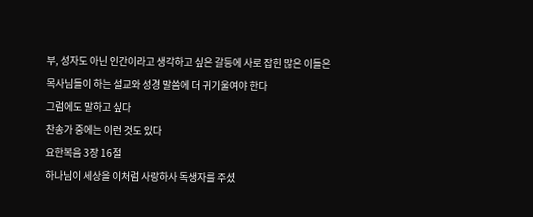부, 성자도 아닌 인간이라고 생각하고 싶은 갈등에 사로 잡힌 많은 이들은 목사님들이 하는 설교와 성경 말씀에 더 귀기울여야 한다
그럼에도 말하고 싶다
찬송가 중에는 이런 것도 있다
요한복음 3장 16절
하나님이 세상을 이처럼 사랑하사 독생자를 주셨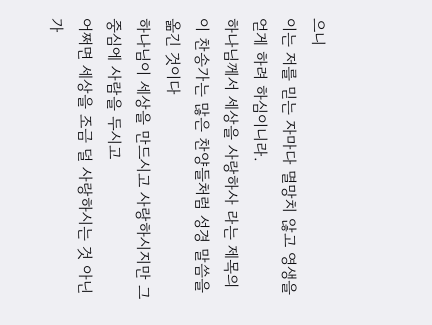으니
이는 저를 믿는 자마다 멸망치 않고 영생을 얻게 하려 하심이니라.
하나님께서 세상을 사랑하사 라는 제목의 이 찬송가는 많은 찬양들처럼 성경 말씀을 옮긴 것이다
하나님이 세상을 만드시고 사랑하시지만 그 중심에 사람을 두시고
어쩌면 세상을 조금 덜 사랑하시는 것 아닌가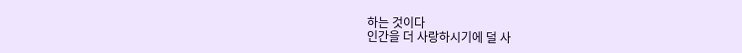하는 것이다
인간을 더 사랑하시기에 덜 사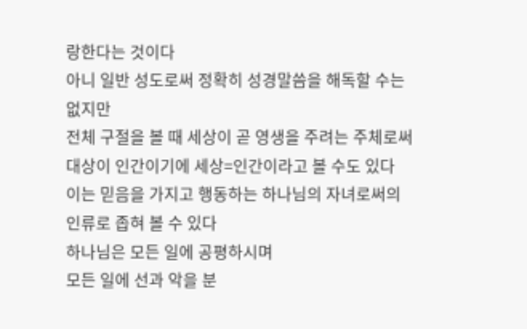랑한다는 것이다
아니 일반 성도로써 정확히 성경말씀을 해독할 수는 없지만
전체 구절을 볼 때 세상이 곧 영생을 주려는 주체로써 대상이 인간이기에 세상=인간이라고 볼 수도 있다
이는 믿음을 가지고 행동하는 하나님의 자녀로써의 인류로 좁혀 볼 수 있다
하나님은 모든 일에 공평하시며
모든 일에 선과 악을 분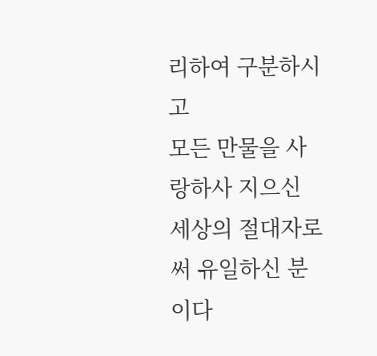리하여 구분하시고
모든 만물을 사랑하사 지으신 세상의 절대자로써 유일하신 분이다